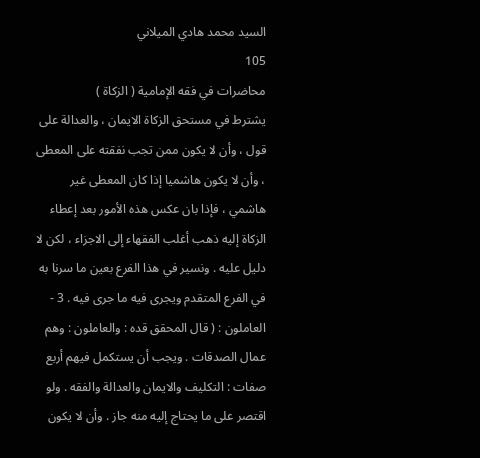السيد محمد هادي الميلاني
105
محاضرات في فقه الإمامية ( الزكاة )
يشترط في مستحق الزكاة الايمان ، والعدالة على قول ، وأن لا يكون ممن تجب نفقته على المعطى ، وأن لا يكون هاشميا إذا كان المعطى غير هاشمي ، فإذا بان عكس هذه الأمور بعد إعطاء الزكاة إليه ذهب أغلب الفقهاء إلى الاجزاء ، لكن لا دليل عليه . ونسير في هذا الفرع بعين ما سرنا به في الفرع المتقدم ويجرى فيه ما جرى فيه . 3 - العاملون : ( قال المحقق قده : والعاملون : وهم عمال الصدقات . ويجب أن يستكمل فيهم أربع صفات : التكليف والايمان والعدالة والفقه . ولو اقتصر على ما يحتاج إليه منه جاز . وأن لا يكون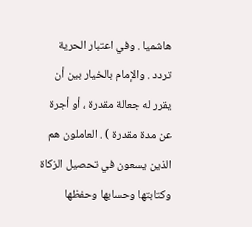هاشميا . وفي اعتبار الحرية تردد . والإمام بالخيار بين أن يقرر له جعالة مقدرة ، أو أجرة عن مدة مقدرة ) . العاملون هم الذين يسعون في تحصيل الزكاة وكتابتها وحسابها وحفظها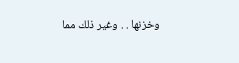وخزنها . . وغير ذلك مما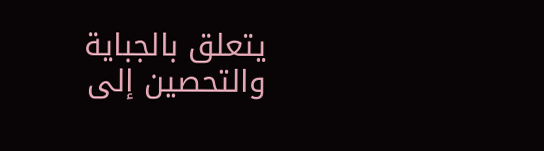يتعلق بالجباية والتحصين إلى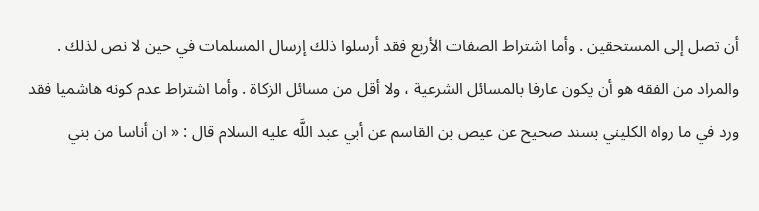أن تصل إلى المستحقين . وأما اشتراط الصفات الأربع فقد أرسلوا ذلك إرسال المسلمات في حين لا نص لذلك . والمراد من الفقه هو أن يكون عارفا بالمسائل الشرعية ، ولا أقل من مسائل الزكاة . وأما اشتراط عدم كونه هاشميا فقد ورد في ما رواه الكليني بسند صحيح عن عيص بن القاسم عن أبي عبد اللَّه عليه السلام قال : « ان أناسا من بني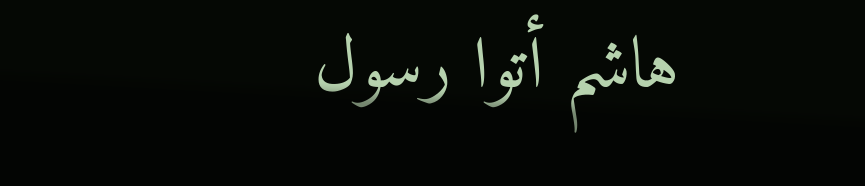هاشم أتوا رسول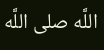اللَّه صلى اللَّه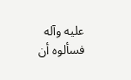عليه وآله فسألوه أن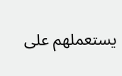يستعملهم على